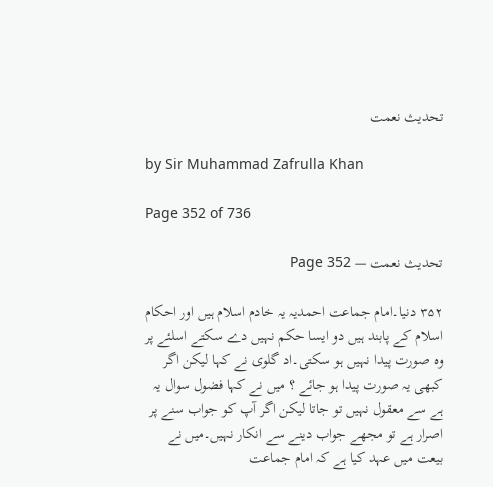تحدیث نعمت

by Sir Muhammad Zafrulla Khan

Page 352 of 736

تحدیث نعمت — Page 352

۳۵۲ دنیا۔امام جماعت احمدیہ یہ خادم اسلام ہیں اور احکام اسلام کے پابند ہیں دو ایسا حکم نہیں دے سکتے اسلئے پر وہ صورت پیدا نہیں ہو سکتی۔اد گلوی نے کہا لیکن اگر کبھی یہ صورت پیدا ہو جائے ؟ میں نے کہا فضول سوال یہ ہے سے معقول نہیں تو جاتا لیکن اگر آپ کو جواب سنے پر اصرار ہے تو مجھے جواب دینے سے انکار نہیں۔میں نے بیعت میں عہد کیا ہے کہ امام جماعت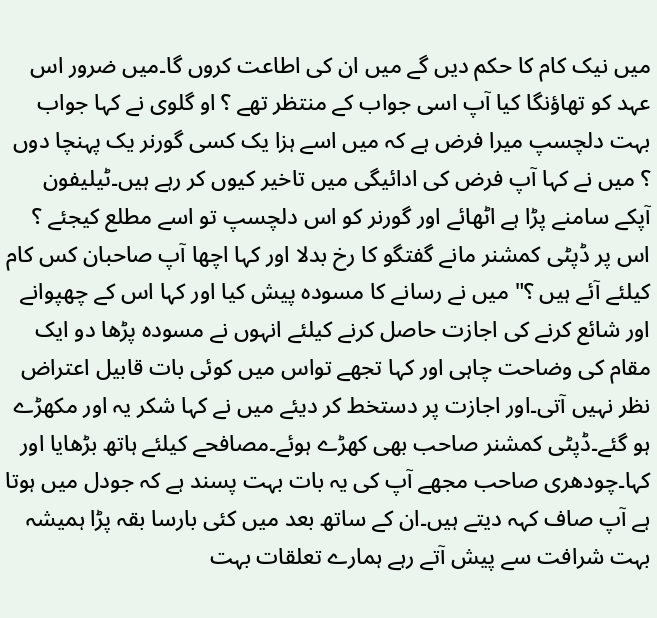میں نیک کام کا حکم دیں گے میں ان کی اطاعت کروں گا۔میں ضرور اس عہد کو تھاؤنگا کیا آپ اسی جواب کے منتظر تھے ؟ او گلوی نے کہا جواب بہت دلچسپ میرا فرض ہے کہ میں اسے ہزا یک کسی گورنر یک پہنچا دوں ؟ میں نے کہا آپ فرض کی ادائیگی میں تاخیر کیوں کر رہے ہیں۔ٹیلیفون آپکے سامنے پڑا ہے اٹھائے اور گورنر کو اس دلچسپ تو اسے مطلع کیجئے ؟ اس پر ڈپٹی کمشنر مانے گفتگو کا رخ بدلا اور کہا اچھا آپ صاحبان کس کام کیلئے آئے ہیں ؟" میں نے رسانے کا مسودہ پیش کیا اور کہا اس کے چھپوانے اور شائع کرنے کی اجازت حاصل کرنے کیلئے انہوں نے مسودہ پڑھا دو ایک مقام کی وضاحت چاہی اور کہا تجھے تواس میں کوئی بات قابیل اعتراض نظر نہیں آتی۔اور اجازت پر دستخط کر دیئے میں نے کہا شکر یہ اور مکھڑے ہو گئے۔ڈپٹی کمشنر صاحب بھی کھڑے ہوئے۔مصافحے کیلئے ہاتھ بڑھایا اور کہا۔چودھری صاحب مجھے آپ کی یہ بات بہت پسند ہے کہ جودل میں ہوتا ہے آپ صاف کہہ دیتے ہیں۔ان کے ساتھ بعد میں کئی بارسا بقہ پڑا ہمیشہ بہت شرافت سے پیش آتے رہے ہمارے تعلقات بہت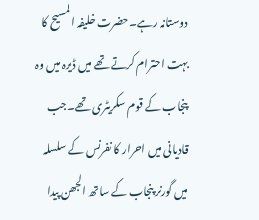دوستانہ رہے۔حضرت خلیفہ المسیح کا بہت احترام کرتے تھے میں ڈیرہ میں وہ پنجاب کے قوم سکریٹری تھے۔جب قادیانی میں احرار کا نفرنس کے سلسلہ میں گورنر پنجاب کے ساتھ الجھن پیدا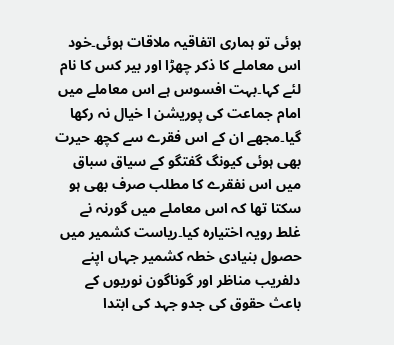ہوئی تو ہماری اتفاقیہ ملاقات ہوئی۔خود اس معاملے کا ذکر چھڑا اور بیر کس کا نام لئے کہا۔بہت افسوس ہے اس معاملے میں امام جماعت کی پوریشن ا خیال نہ رکھا گیا۔مجھے ان کے اس فقرے سے کچھ حیرت بھی ہوئی کیونگ گفتگو کے سیاق سباق میں اس نفقرے کا مطلب صرف بھی ہو سکتا تھا کہ اس معاملے میں گورنہ نے غلط رویہ اختیارہ کیا۔ریاست کشمیر میں حصول بنیادی خطہ کشمیر جہاں اپنے دلفریب مناظر اور گوناگون نوریوں کے باعث حقوق کی جدو جہد کی ابتدا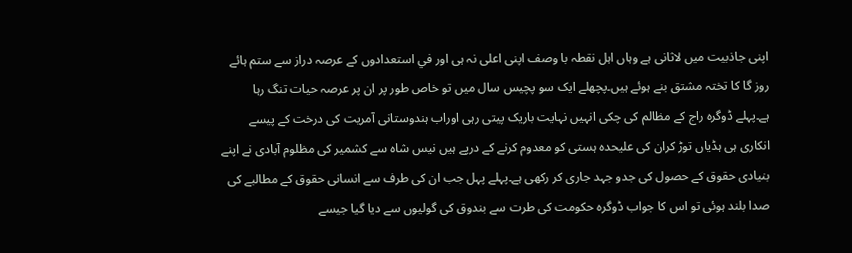اپنی جاذبیت میں لاثانی ہے وہاں اہل نقطہ با وصف اپنی اعلی نہ ہی اور في استعدادوں کے عرصہ دراز سے ستم ہائے روز گا کا تختہ مشتق بنے ہوئے ہیں۔پچھلے ایک سو پچیس سال میں تو خاص طور پر ان پر عرصہ حیات تنگ رہا ہے۔پہلے ڈوگرہ راج کے مظالم کی چکی انہیں نہایت باریک پیتی رہی اوراب ہندوستانی آمریت کی درخت کے پیسے انکاری ہی ہڈیاں توڑ کران کی علیحدہ ہستی کو معدوم کرنے کے درپے ہیں نیس شاہ سے کشمیر کی مظلوم آبادی نے اپنے بنیادی حقوق کے حصول کی جدو جہد جاری کر رکھی ہے۔پہلے پہل جب ان کی طرف سے انسانی حقوق کے مطالبے کی صدا بلند ہوئی تو اس کا جواب ڈوگرہ حکومت کی طرت سے بندوق کی گولیوں سے دیا گیا جیسے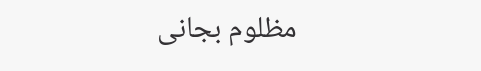مظلوم بجانی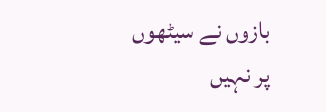بازوں نے سیٹھوں پر نہیں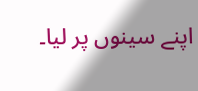اپنے سینوں پر لیا۔